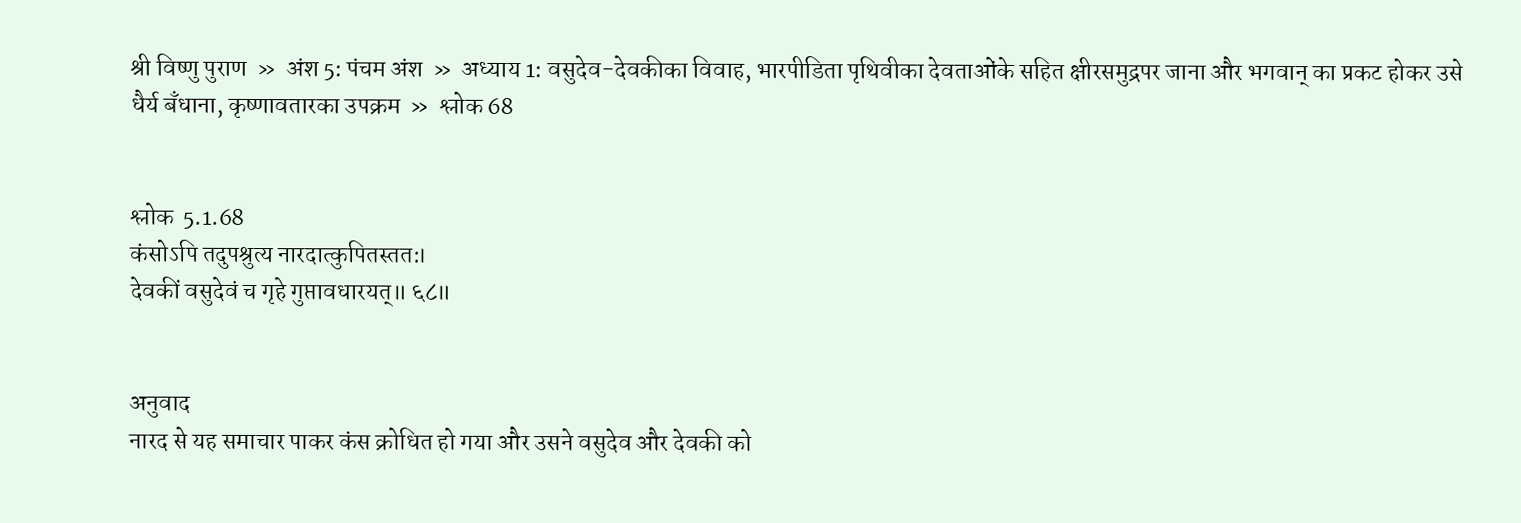श्री विष्णु पुराण  »  अंश 5: पंचम अंश  »  अध्याय 1: वसुदेव-देवकीका विवाह, भारपीडिता पृथिवीका देवताओंके सहित क्षीरसमुद्रपर जाना और भगवान् का प्रकट होकर उसे धैर्य बँधाना, कृष्णावतारका उपक्रम  »  श्लोक 68


श्लोक  5.1.68
कंसोऽपि तदुपश्रुत्य नारदात्कुपितस्तत:।
देवकीं वसुदेवं च गृहे गुप्तावधारयत्॥ ६८॥


अनुवाद
नारद से यह समाचार पाकर कंस क्रोधित हो गया और उसने वसुदेव और देवकी को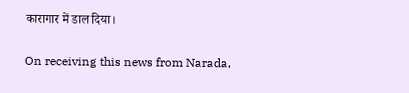कारागार में डाल दिया।

On receiving this news from Narada,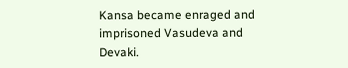Kansa became enraged and imprisoned Vasudeva and Devaki.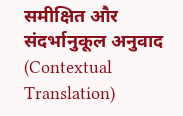समीक्षित और संदर्भानुकूल अनुवाद (Contextual Translation)